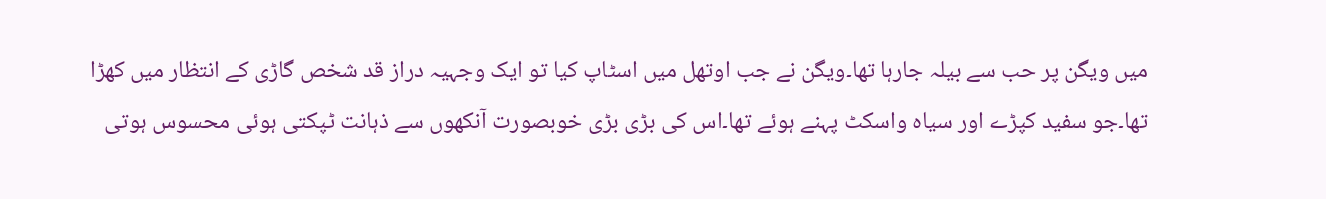میں ویگن پر حب سے بیلہ جارہا تھا۔ویگن نے جب اوتھل میں اسٹاپ کیا تو ایک وجہیہ دراز قد شخص گاڑی کے انتظار میں کھڑا تھا۔جو سفید کپڑے اور سیاہ واسکٹ پہنے ہوئے تھا۔اس کی بڑی بڑی خوبصورت آنکھوں سے ذہانت ٹپکتی ہوئی محسوس ہوتی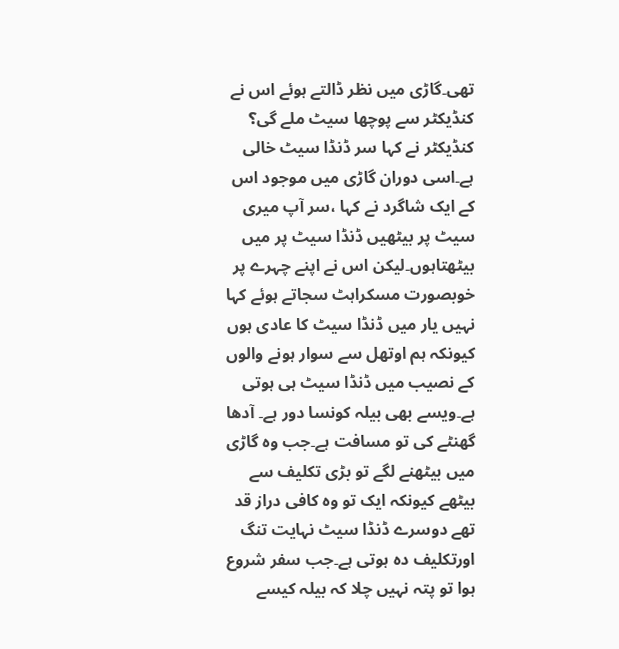تھی۔گاڑی میں نظر ڈالتے ہوئے اس نے کنڈیکٹر سے پوچھا سیٹ ملے گی؟ کنڈیکٹر نے کہا سر ڈنڈا سیٹ خالی ہے۔اسی دوران گاڑی میں موجود اس کے ایک شاگرد نے کہا ،سر آپ میری سیٹ پر بیٹھیں ڈنڈا سیٹ پر میں بیٹھتاہوں۔لیکن اس نے اپنے چہرے پر خوبصورت مسکراہٹ سجاتے ہوئے کہا نہیں یار میں ڈنڈا سیٹ کا عادی ہوں کیونکہ ہم اوتھل سے سوار ہونے والوں کے نصیب میں ڈنڈا سیٹ ہی ہوتی ہے۔ویسے بھی بیلہ کونسا دور ہے۔ آدھا گھنٹے کی تو مسافت ہے۔جب وہ گاڑی میں بیٹھنے لگے تو بڑی تکلیف سے بیٹھے کیونکہ ایک تو وہ کافی دراز قد تھے دوسرے ڈنڈا سیٹ نہایت تنگ اورتکلیف دہ ہوتی ہے۔جب سفر شروع ہوا تو پتہ نہیں چلا کہ بیلہ کیسے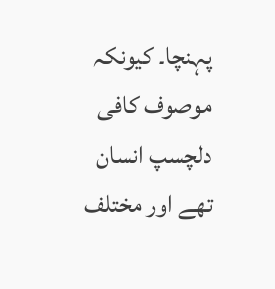پہنچا۔ کیونکہ موصوف کافی دلچسپ انسان تھے اور مختلف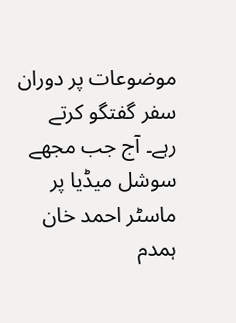موضوعات پر دوران سفر گفتگو کرتے رہے۔ آج جب مجھے سوشل میڈیا پر ماسٹر احمد خان ہمدم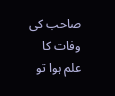صاحب کی وفات کا علم ہوا تو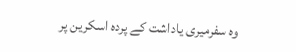وہ سفرمیری یاداشت کے پردہ اسکرین پر